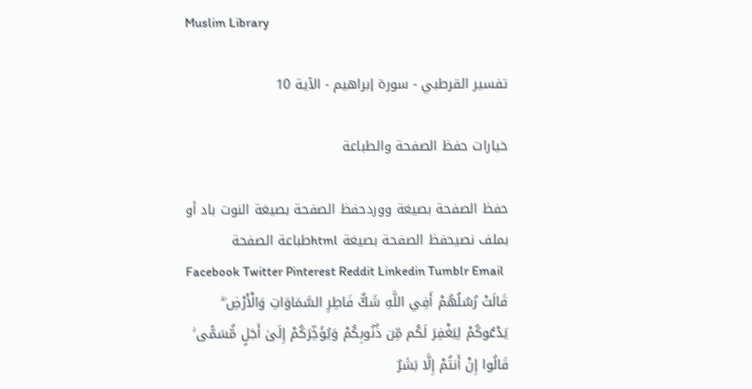Muslim Library

تفسير القرطبي - سورة إبراهيم - الآية 10

خيارات حفظ الصفحة والطباعة

حفظ الصفحة بصيغة ووردحفظ الصفحة بصيغة النوت باد أو بملف نصيحفظ الصفحة بصيغة htmlطباعة الصفحة
Facebook Twitter Pinterest Reddit Linkedin Tumblr Email
قَالَتْ رُسُلُهُمْ أَفِي اللَّهِ شَكٌّ فَاطِرِ السَّمَاوَاتِ وَالْأَرْضِ ۖ يَدْعُوكُمْ لِيَغْفِرَ لَكُم مِّن ذُنُوبِكُمْ وَيُؤَخِّرَكُمْ إِلَىٰ أَجَلٍ مُّسَمًّى ۚ قَالُوا إِنْ أَنتُمْ إِلَّا بَشَرٌ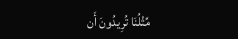مِّثْلُنَا تُرِيدُونَ أَن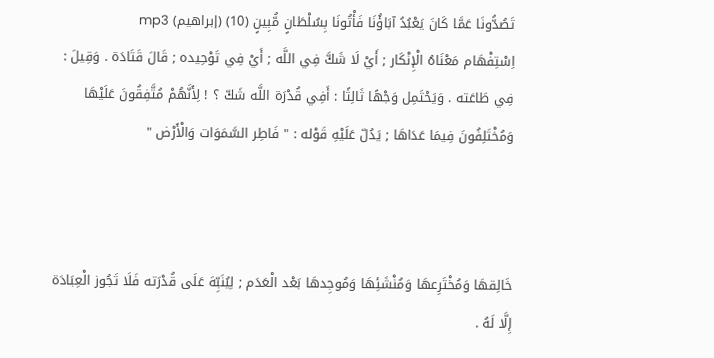تَصُدُّونَا عَمَّا كَانَ يَعْبُدُ آبَاؤُنَا فَأْتُونَا بِسُلْطَانٍ مُّبِينٍ (10) (إبراهيم) mp3
اِسْتِفْهَام مَعْنَاهُ الْإِنْكَار ; أَيْ لَا شَكَّ فِي اللَّه ; أَيْ فِي تَوْحِيده ; قَالَ قَتَادَة . وَقِيلَ : فِي طَاعَته . وَيَحْتَمِل وَجْهًا ثَالِثًا : أَفِي قُدْرَة اللَّه شَكّ ؟ ! لِأَنَّهُمْ مُتَّفِقُونَ عَلَيْهَا وَمُخْتَلِفُونَ فِيمَا عَدَاهَا ; يَدُلّ عَلَيْهِ قَوْله : " فَاطِر السَّمَوَات وَالْأَرْض "



خَالِقهَا وَمُخْتَرِعهَا وَمُنْشَئِهَا وَمُوجِدهَا بَعْد الْعَدَم ; لِيُنَبِّهَ عَلَى قُدْرَته فَلَا تَجُوز الْعِبَادَة إِلَّا لَهُ .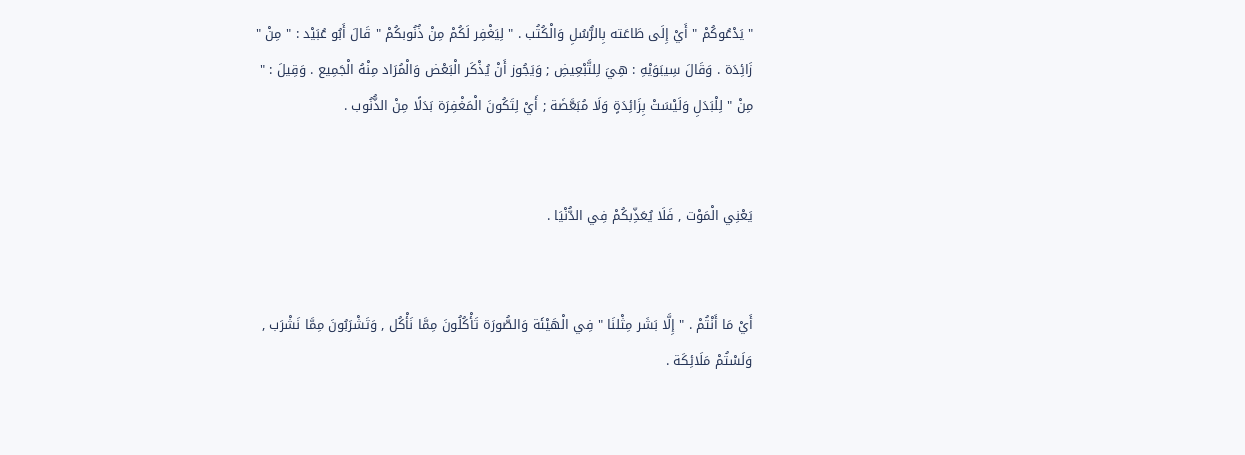" يَدْعُوكُمْ " أَيْ إِلَى طَاعَته بِالرُّسُلِ وَالْكُتُب . " لِيَغْفِر لَكُمْ مِنْ ذُنُوبكُمْ " قَالَ أَبُو عُبَيْد : " مِنْ " زَائِدَة . وَقَالَ سِيبَوَيْهِ : هِيَ لِلتَّبْعِيضِ ; وَيَجُوز أَنْ يُذْكَر الْبَعْض وَالْمُرَاد مِنْهُ الْجَمِيع . وَقِيلَ : " مِنْ " لِلْبَدَلِ وَلَيْسَتْ بِزَائِدَةٍ وَلَا مُبَعَّضَة ; أَيْ لِتَكُونَ الْمَغْفِرَة بَدَلًا مِنْ الذُّنُوب .


يَعْنِي الْمَوْت , فَلَا يُعَذِّبكُمْ فِي الدُّنْيَا .


أَيْ مَا أَنْتُمْ . " إِلَّا بَشَر مِثْلنَا " فِي الْهَيْئَة وَالصُّورَة تَأْكُلُونَ مِمَّا نَأْكُل , وَتَشْرَبُونَ مِمَّا نَشْرَب , وَلَسْتُمْ مَلَائِكَة .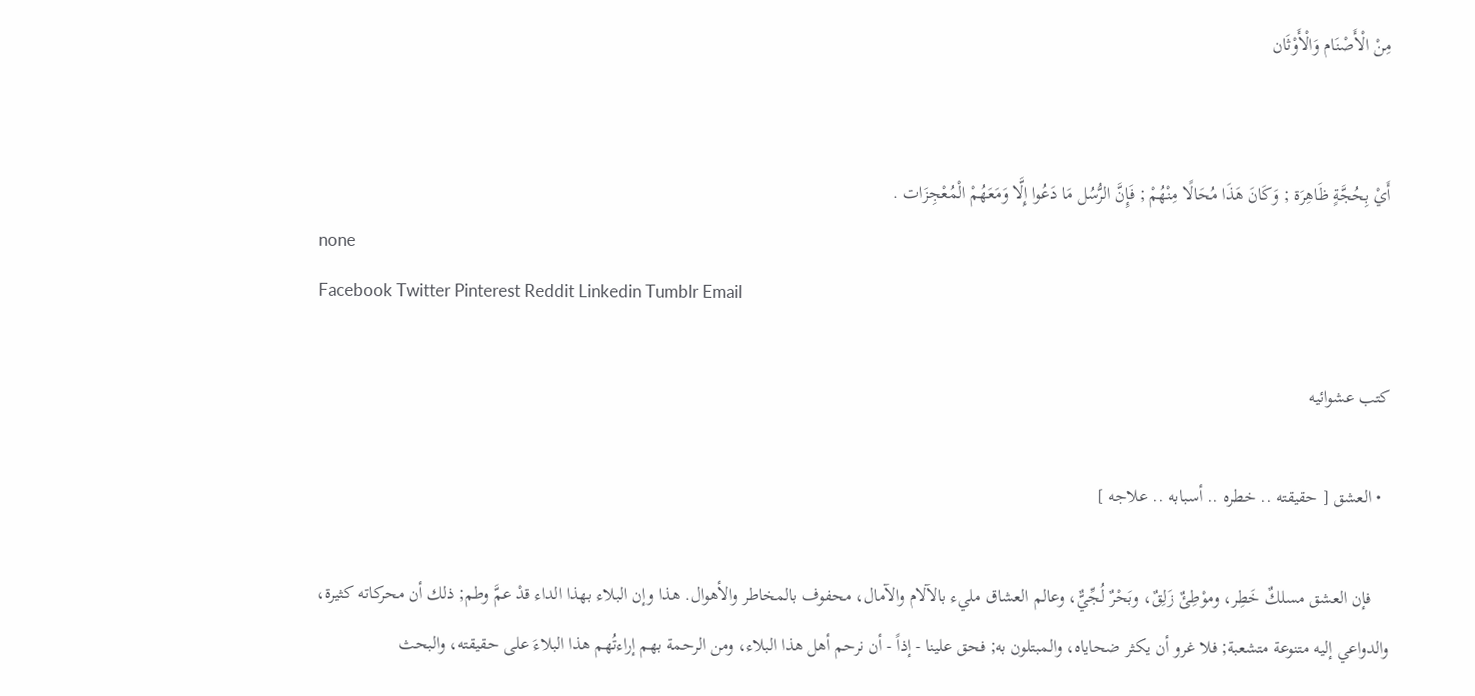مِنْ الْأَصْنَام وَالْأَوْثَان


أَيْ بِحُجَّةٍ ظَاهِرَة ; وَكَانَ هَذَا مُحَالًا مِنْهُمْ ; فَإِنَّ الرُّسُل مَا دَعُوا إِلَّا وَمَعَهُمْ الْمُعْجِزَات .
none
Facebook Twitter Pinterest Reddit Linkedin Tumblr Email

كتب عشوائيه

  • العشق [ حقيقته .. خطره .. أسبابه .. علاجه ]

    فإن العشق مسلكٌ خَطِر، وموْطِئٌ زَلِقٌ، وبَحْرٌ لُجِّيٌّ، وعالم العشاق مليء بالآلام والآمال، محفوف بالمخاطر والأهوال. هذا وإن البلاء بهذا الداء قدْ عمَّ وطم; ذلك أن محركاته كثيرة، والدواعي إليه متنوعة متشعبة; فلا غرو أن يكثر ضحاياه، والمبتلون به; فحق علينا - إذاً - أن نرحم أهل هذا البلاء، ومن الرحمة بهم إراءتُهم هذا البلاءَ على حقيقته، والبحث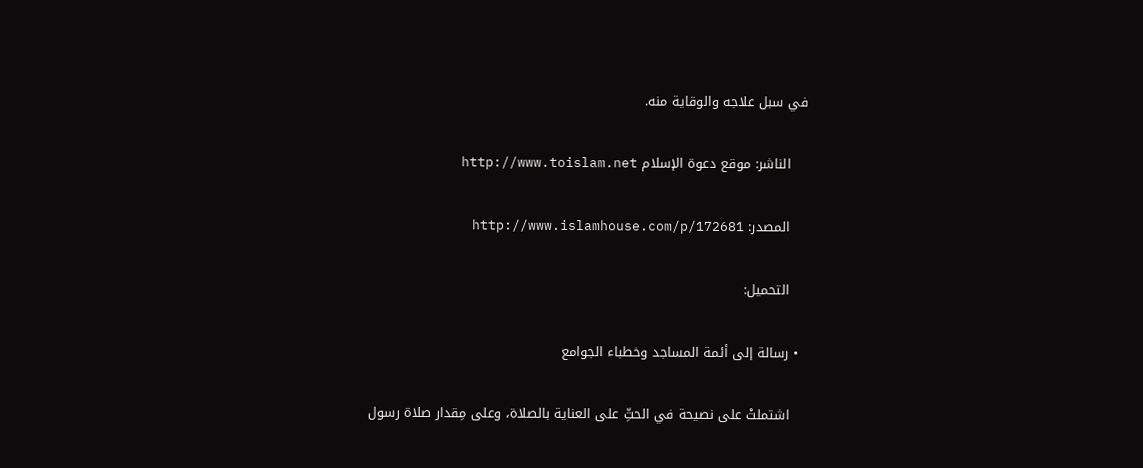في سبل علاجه والوقاية منه.

    الناشر: موقع دعوة الإسلام http://www.toislam.net

    المصدر: http://www.islamhouse.com/p/172681

    التحميل:

  • رسالة إلى أئمة المساجد وخطباء الجوامع

    اشتملتْ على نصيحة في الحثِّ على العناية بالصلاة، وعلى مِقدار صلاة رسول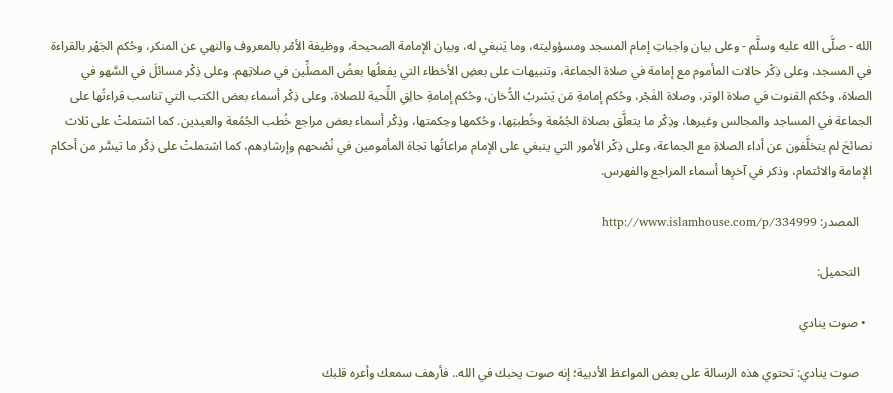الله - صلَّى الله عليه وسلَّم - وعلى بيان واجباتِ إمام المسجد ومسؤوليته، وما يَنبغي له، وبيان الإمامة الصحيحة، ووظيفة الأمْر بالمعروف والنهي عن المنكر، وحُكم الجَهْر بالقراءة في المسجد، وعلى ذِكْر حالات المأموم مع إمامة في صلاة الجماعة، وتنبيهات على بعضِ الأخطاء التي يفعلُها بعضُ المصلِّين في صلاتِهم. وعلى ذِكْر مسائلَ في السَّهو في الصلاة، وحُكم القنوت في صلاة الوتر، وصلاة الفَجْر، وحُكم إمامةِ مَن يَشربُ الدُّخان، وحُكم إمامةِ حالِقِ اللِّحية للصلاة، وعلى ذِكْر أسماء بعض الكتب التي تناسب قراءتُها على الجماعة في المساجد والمجالس وغيرها، وذِكْر ما يتعلَّق بصلاة الجُمُعة وخُطبتِها، وحُكمها وحِكمتها، وذِكْر أسماء بعض مراجع خُطب الجُمُعة والعيدين. كما اشتملتْ على ثلاث نصائحَ لم يتخلَّفون عن أداء الصلاةِ مع الجماعة، وعلى ذِكْر الأمور التي ينبغي على الإمام مراعاتُها تجاهَ المأمومين في نُصْحهم وإرشادِهم، كما اشتملتْ على ذِكْر ما تيسَّر من أحكام الإمامة والائتمام، وذكر في آخرِها أسماء المراجع والفهرس.

    المصدر: http://www.islamhouse.com/p/334999

    التحميل:

  • صوت ينادي

    صوت ينادي: تحتوي هذه الرسالة على بعض المواعظ الأدبية؛ إنه صوت يحبك في الله.. فأرهف سمعك وأعره قلبك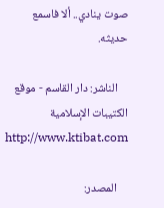صوت ينادي.. ألا فاسمع حديثه.

    الناشر: دار القاسم - موقع الكتيبات الإسلامية http://www.ktibat.com

    المصدر: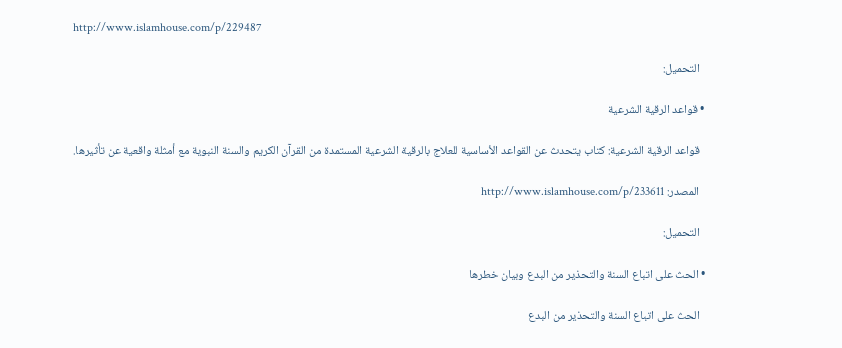http://www.islamhouse.com/p/229487

    التحميل:

  • قواعد الرقية الشرعية

    قواعد الرقية الشرعية: كتاب يتحدث عن القواعد الأساسية للعلاج بالرقية الشرعية المستمدة من القرآن الكريم والسنة النبوية مع أمثلة واقعية عن تأثيرها.

    المصدر: http://www.islamhouse.com/p/233611

    التحميل:

  • الحث على اتباع السنة والتحذير من البدع وبيان خطرها

    الحث على اتباع السنة والتحذير من البدع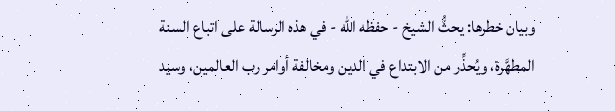وبيان خطرها: يحثُّ الشيخ - حفظه الله - في هذه الرسالة على اتباع السنة المطهَّرة، ويُحذِّر من الابتداع في الدين ومخالفة أوامر رب العالمين، وسيد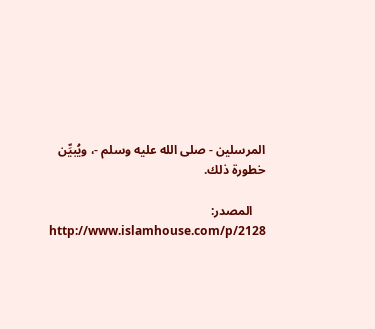المرسلين - صلى الله عليه وسلم -، ويُبيِّن خطورة ذلك.

    المصدر: http://www.islamhouse.com/p/2128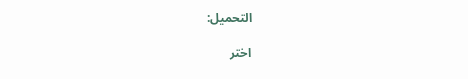التحميل:

اختر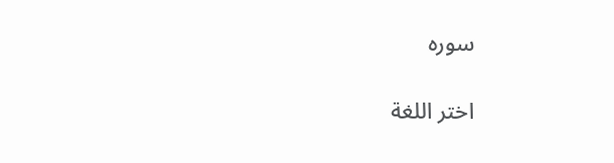سوره

اختر اللغة